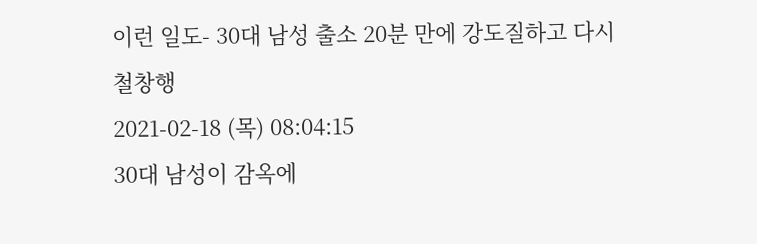이런 일도- 30대 남성 출소 20분 만에 강도질하고 다시 철창행
2021-02-18 (목) 08:04:15
30대 남성이 감옥에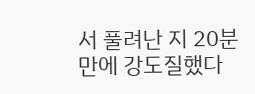서 풀려난 지 20분 만에 강도질했다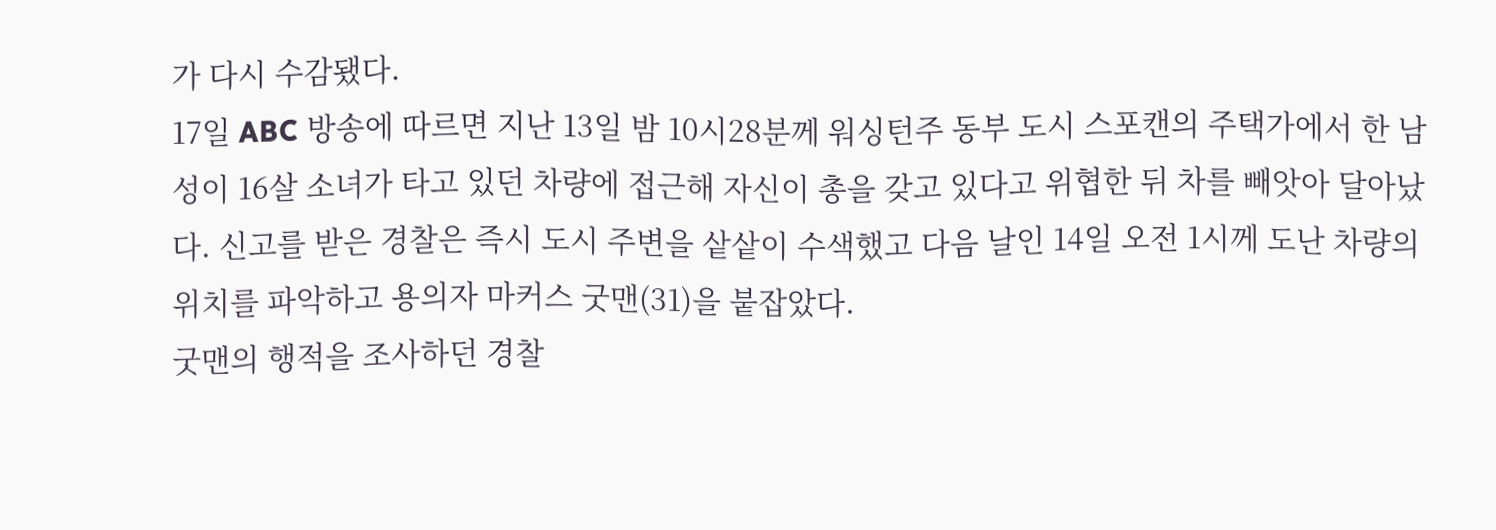가 다시 수감됐다.
17일 ABC 방송에 따르면 지난 13일 밤 10시28분께 워싱턴주 동부 도시 스포캔의 주택가에서 한 남성이 16살 소녀가 타고 있던 차량에 접근해 자신이 총을 갖고 있다고 위협한 뒤 차를 빼앗아 달아났다. 신고를 받은 경찰은 즉시 도시 주변을 샅샅이 수색했고 다음 날인 14일 오전 1시께 도난 차량의 위치를 파악하고 용의자 마커스 굿맨(31)을 붙잡았다.
굿맨의 행적을 조사하던 경찰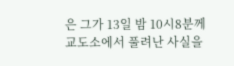은 그가 13일 밤 10시8분께 교도소에서 풀려난 사실을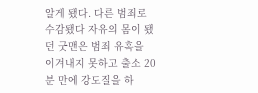알게 됐다. 다른 범죄로 수감됐다 자유의 몸이 됐던 굿맨은 범죄 유혹을 이겨내지 못하고 출소 20분 만에 강도질을 하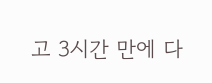고 3시간 만에 다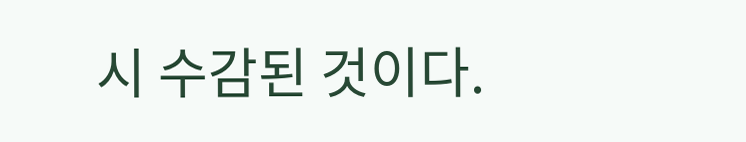시 수감된 것이다.